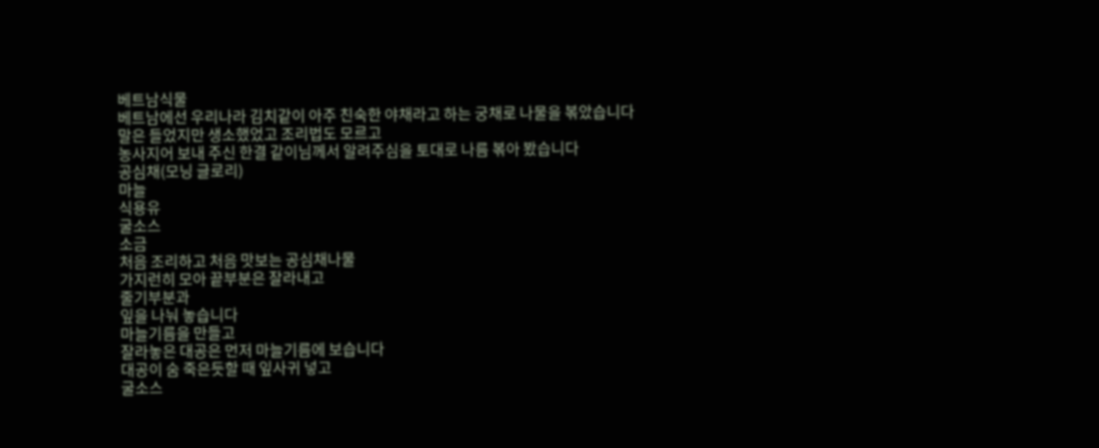베트남식물
베트남에선 우리나라 김치같이 아주 친숙한 야채라고 하는 궁채로 나물을 볶았습니다
말은 들었지만 생소했었고 조리법도 모르고
농사지어 보내 주신 한결 같이님께서 알려주심을 토대로 나름 볶아 봤습니다
공심채(모닝 글로리)
마늘
식용유
굴소스
소금
처음 조리하고 처음 맛보는 공심채나물
가지런히 모아 끝부분은 잘라내고
줄기부분과
잎을 나눠 놓습니다
마늘기름을 만들고
잘라놓은 대공은 먼저 마늘기름에 보습니다
대공이 숨 죽은듯할 때 잎사귀 넣고
굴소스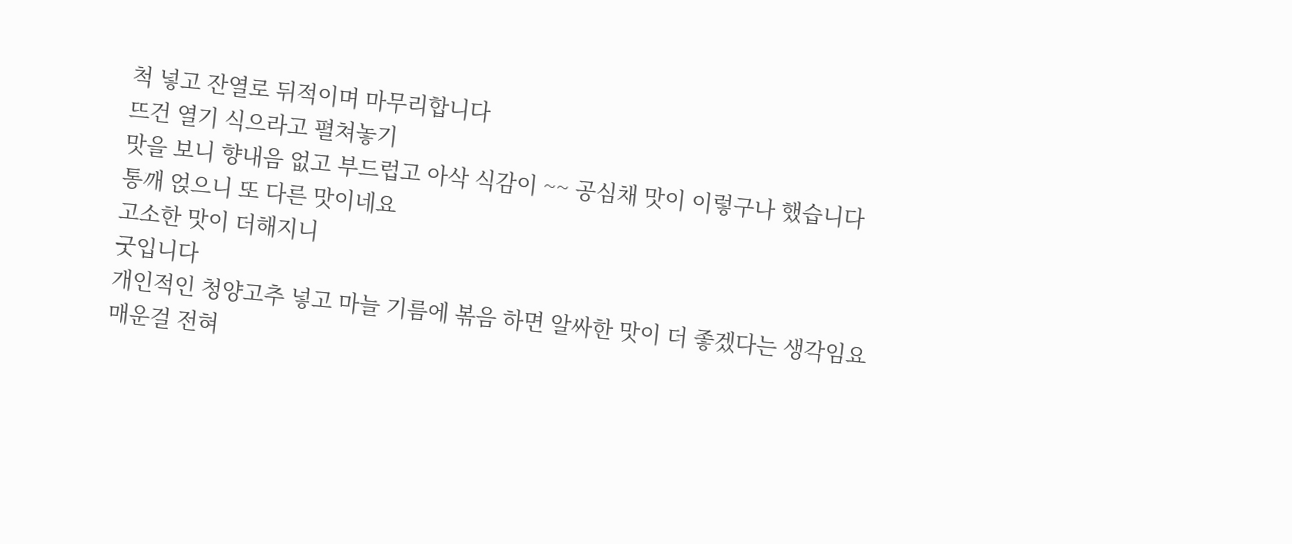척 넣고 잔열로 뒤적이며 마무리합니다
뜨건 열기 식으라고 펼쳐놓기
맛을 보니 향내음 없고 부드럽고 아삭 식감이 ~~ 공심채 맛이 이렇구나 했습니다
통깨 얹으니 또 다른 맛이네요
고소한 맛이 더해지니
굿입니다
개인적인 청양고추 넣고 마늘 기름에 볶음 하면 알싸한 맛이 더 좋겠다는 생각임요
매운걸 전혀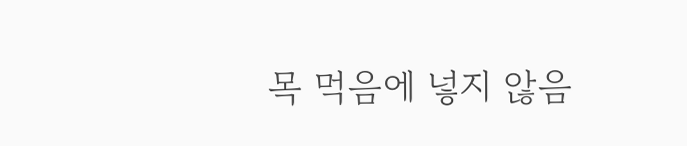목 먹음에 넣지 않음